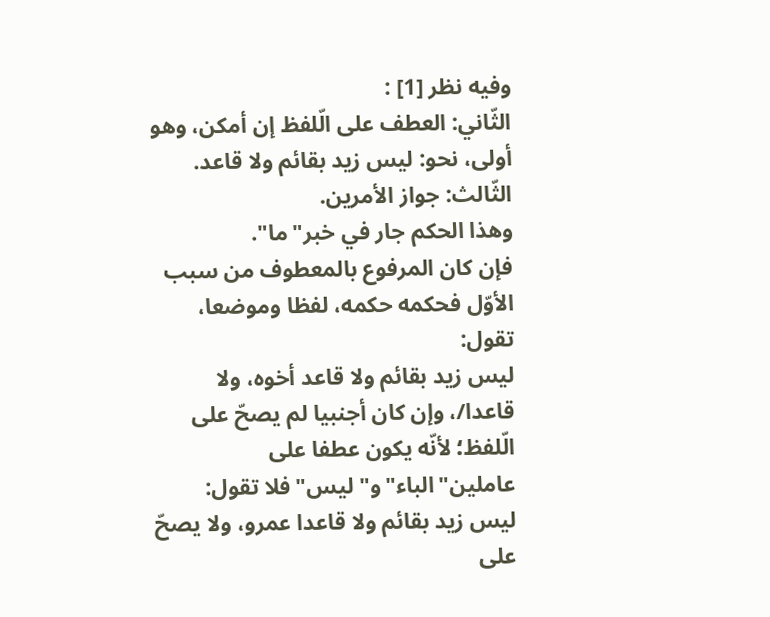وفيه نظر [1] :
الثّاني: العطف على الّلفظ إن أمكن، وهو أولى، نحو: ليس زيد بقائم ولا قاعد.
الثّالث: جواز الأمرين.
وهذا الحكم جار في خبر"ما".
فإن كان المرفوع بالمعطوف من سبب الأوّل فحكمه حكمه، لفظا وموضعا، تقول:
ليس زيد بقائم ولا قاعد أخوه، ولا قاعدا/، وإن كان أجنبيا لم يصحّ على الّلفظ؛ لأنّه يكون عطفا على عاملين"الباء"و"ليس"فلا تقول: ليس زيد بقائم ولا قاعدا عمرو، ولا يصحّ على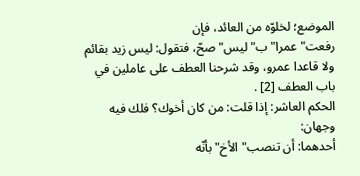الموضع؛ لخلوّه من العائد، فإن رفعت"عمرا"ب"ليس"صحّ، فتقول: ليس زيد بقائم ولا قاعدا عمرو، وقد شرحنا العطف على عاملين في باب العطف [2] .
الحكم العاشر: إذا قلت: من كان أخوك؟ فلك فيه وجهان:
أحدهما: أن تنصب"الأخ"بأنّه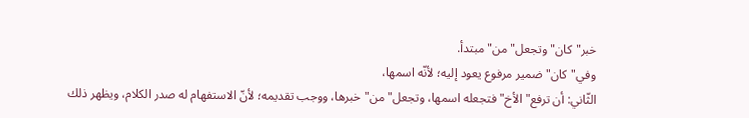خبر"كان"وتجعل"من"مبتدأ.
وفي"كان"ضمير مرفوع يعود إليه؛ لأنّه اسمها،
الثّاني: أن ترفع"الأخ"فتجعله اسمها، وتجعل"من"خبرها، ووجب تقديمه؛ لأنّ الاستفهام له صدر الكلام، ويظهر ذلك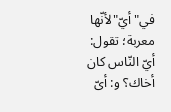في"أيّ"لأنّها معربة؛ تقول: أيّ النّاس كان أخاك؟ و: أىّ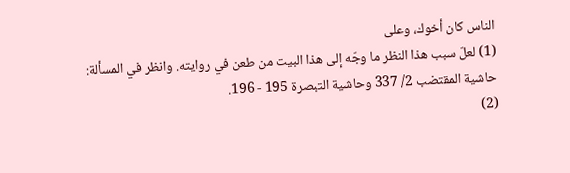الناس كان أخوك، وعلى
(1) لعلّ سبب هذا النظر ما وجّه إلى هذا البيت من طعن في روايته. وانظر في المسألة: حاشية المقتضب 2/ 337 وحاشية التبصرة 195 - 196.
(2)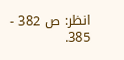انظر: ص 382 - 385.